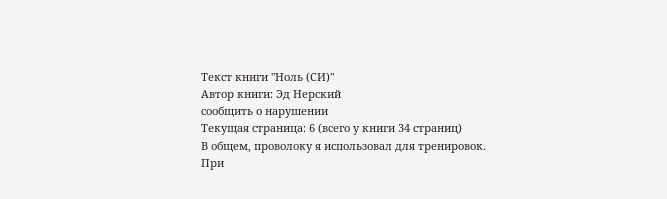Текст книги "Ноль (СИ)"
Автор книги: Эд Нерский
сообщить о нарушении
Текущая страница: 6 (всего у книги 34 страниц)
В общем, проволоку я использовал для тренировок. При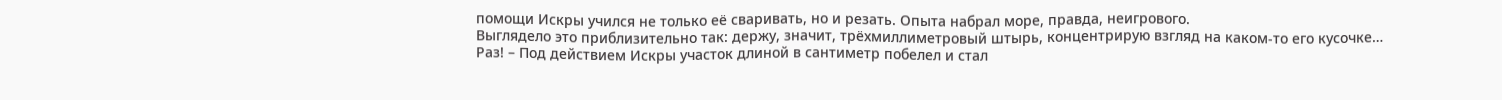помощи Искры учился не только её сваривать, но и резать. Опыта набрал море, правда, неигрового.
Выглядело это приблизительно так: держу, значит, трёхмиллиметровый штырь, концентрирую взгляд на каком-то его кусочке… Раз! – Под действием Искры участок длиной в сантиметр побелел и стал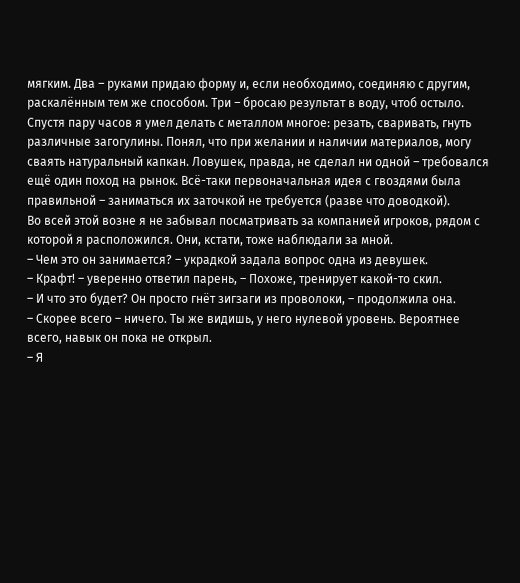мягким. Два – руками придаю форму и, если необходимо, соединяю с другим, раскалённым тем же способом. Три – бросаю результат в воду, чтоб остыло.
Спустя пару часов я умел делать с металлом многое: резать, сваривать, гнуть различные загогулины. Понял, что при желании и наличии материалов, могу сваять натуральный капкан. Ловушек, правда, не сделал ни одной – требовался ещё один поход на рынок. Всё-таки первоначальная идея с гвоздями была правильной – заниматься их заточкой не требуется (разве что доводкой).
Во всей этой возне я не забывал посматривать за компанией игроков, рядом с которой я расположился. Они, кстати, тоже наблюдали за мной.
– Чем это он занимается? – украдкой задала вопрос одна из девушек.
– Крафт! – уверенно ответил парень, – Похоже, тренирует какой-то скил.
– И что это будет? Он просто гнёт зигзаги из проволоки, – продолжила она.
– Скорее всего – ничего. Ты же видишь, у него нулевой уровень. Вероятнее всего, навык он пока не открыл.
– Я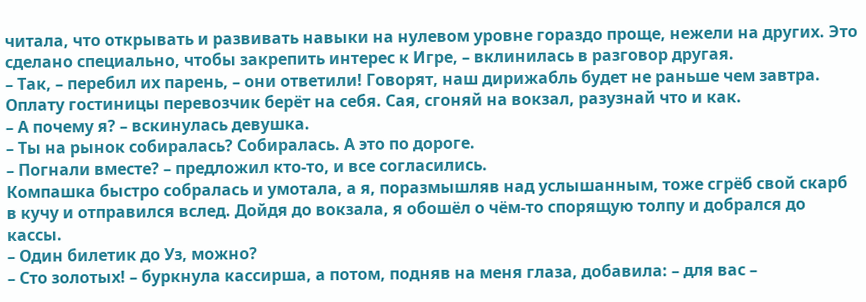читала, что открывать и развивать навыки на нулевом уровне гораздо проще, нежели на других. Это сделано специально, чтобы закрепить интерес к Игре, – вклинилась в разговор другая.
– Так, – перебил их парень, – они ответили! Говорят, наш дирижабль будет не раньше чем завтра. Оплату гостиницы перевозчик берёт на себя. Сая, сгоняй на вокзал, разузнай что и как.
– А почему я? – вскинулась девушка.
– Ты на рынок собиралась? Собиралась. А это по дороге.
– Погнали вместе? – предложил кто-то, и все согласились.
Компашка быстро собралась и умотала, а я, поразмышляв над услышанным, тоже сгрёб свой скарб в кучу и отправился вслед. Дойдя до вокзала, я обошёл о чём-то спорящую толпу и добрался до кассы.
– Один билетик до Уз, можно?
– Сто золотых! – буркнула кассирша, а потом, подняв на меня глаза, добавила: – для вас –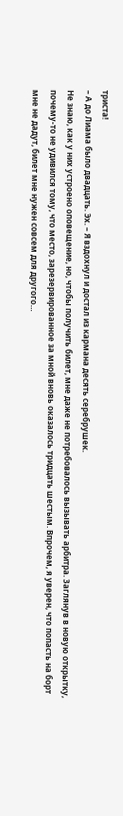триста!
– А до Лиама было двадцать. Эх. – Я вздохнул и достал из кармана десять серебрушек.
Не знаю, как у них устроено оповещение, но, чтобы получить билет, мне даже не потребовалось вызывать арбитра. Заглянув в новую открытку, почему-то не удивился тому, что место, зарезервированное за мной вновь оказалось тридцать шестым. Впрочем, я уверен, что попасть на борт мне не дадут, билет мне нужен совсем для другого…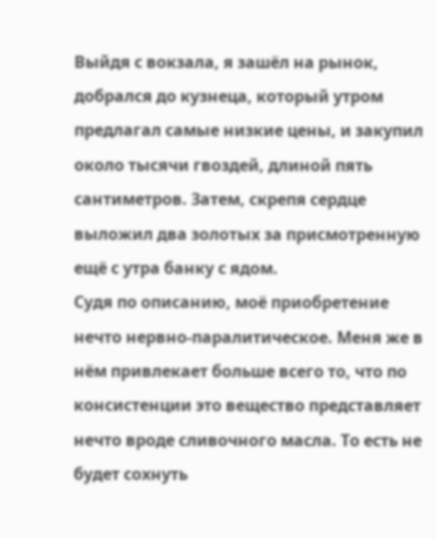Выйдя с вокзала, я зашёл на рынок, добрался до кузнеца, который утром предлагал самые низкие цены, и закупил около тысячи гвоздей, длиной пять сантиметров. Затем, скрепя сердце выложил два золотых за присмотренную ещё с утра банку с ядом.
Судя по описанию, моё приобретение нечто нервно-паралитическое. Меня же в нём привлекает больше всего то, что по консистенции это вещество представляет нечто вроде сливочного масла. То есть не будет сохнуть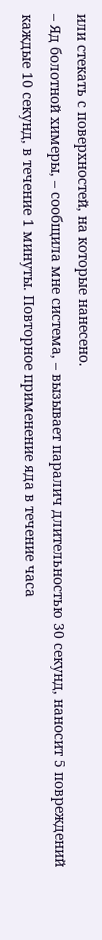или стекать с поверхностей, на которые нанесено.
– Яд болотной химеры, – сообщила мне система, – вызывает паралич длительностью 30 секунд, наносит 5 повреждений каждые 10 секунд, в течение 1 минуты. Повторное применение яда в течение часа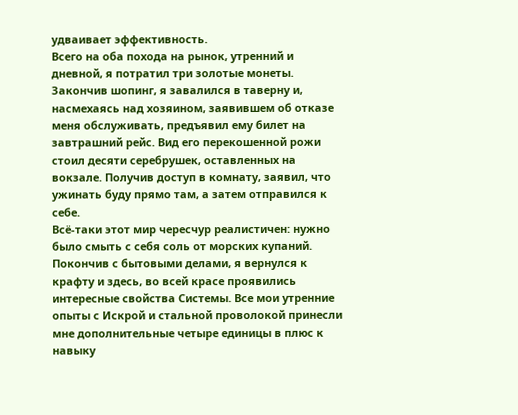удваивает эффективность.
Всего на оба похода на рынок, утренний и дневной, я потратил три золотые монеты. Закончив шопинг, я завалился в таверну и, насмехаясь над хозяином, заявившем об отказе меня обслуживать, предъявил ему билет на завтрашний рейс. Вид его перекошенной рожи стоил десяти серебрушек, оставленных на вокзале. Получив доступ в комнату, заявил, что ужинать буду прямо там, а затем отправился к себе.
Всё-таки этот мир чересчур реалистичен: нужно было смыть с себя соль от морских купаний.
Покончив с бытовыми делами, я вернулся к крафту и здесь, во всей красе проявились интересные свойства Системы. Все мои утренние опыты с Искрой и стальной проволокой принесли мне дополнительные четыре единицы в плюс к навыку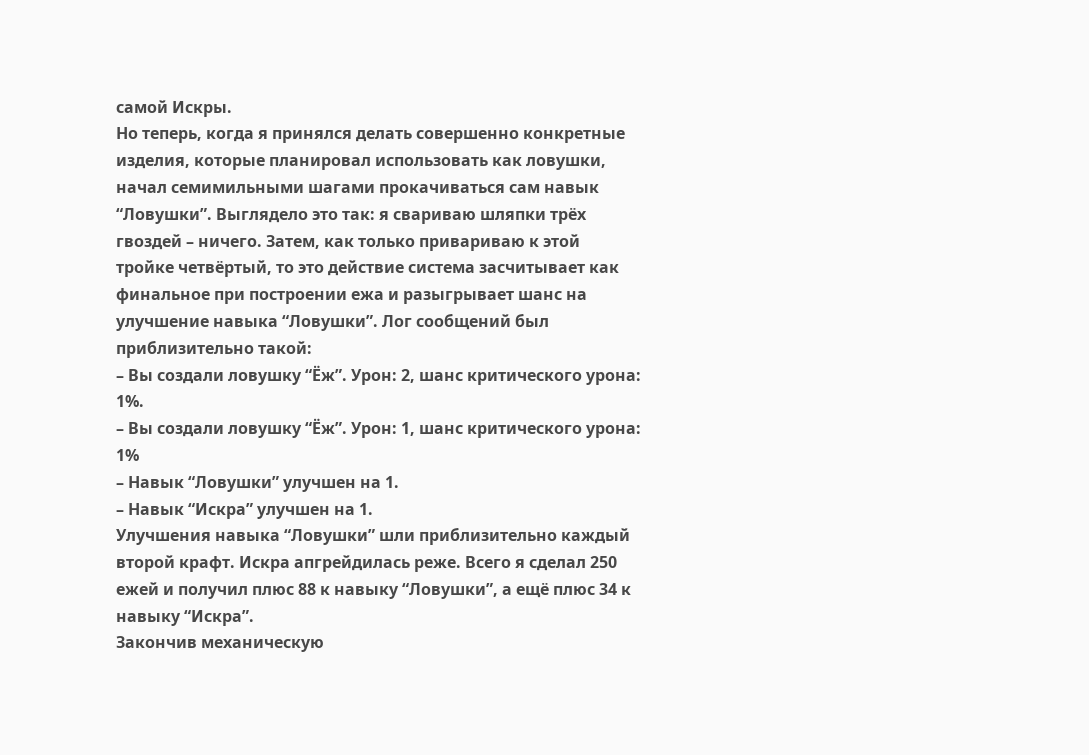самой Искры.
Но теперь, когда я принялся делать совершенно конкретные изделия, которые планировал использовать как ловушки, начал семимильными шагами прокачиваться сам навык “Ловушки”. Выглядело это так: я свариваю шляпки трёх гвоздей – ничего. Затем, как только привариваю к этой тройке четвёртый, то это действие система засчитывает как финальное при построении ежа и разыгрывает шанс на улучшение навыка “Ловушки”. Лог сообщений был приблизительно такой:
– Вы создали ловушку “Ёж”. Урон: 2, шанс критического урона: 1%.
– Вы создали ловушку “Ёж”. Урон: 1, шанс критического урона: 1%
– Навык “Ловушки” улучшен на 1.
– Навык “Искра” улучшен на 1.
Улучшения навыка “Ловушки” шли приблизительно каждый второй крафт. Искра апгрейдилась реже. Всего я сделал 250 ежей и получил плюс 88 к навыку “Ловушки”, а ещё плюс 34 к навыку “Искра”.
Закончив механическую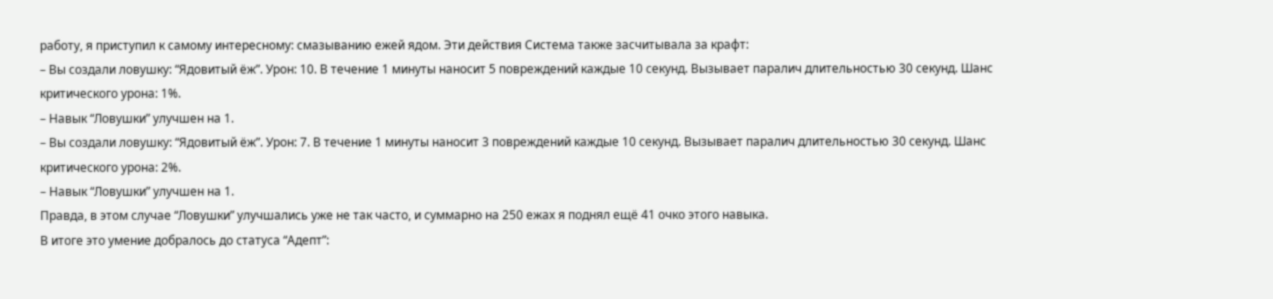работу, я приступил к самому интересному: смазыванию ежей ядом. Эти действия Система также засчитывала за крафт:
– Вы создали ловушку: “Ядовитый ёж”. Урон: 10. В течение 1 минуты наносит 5 повреждений каждые 10 секунд. Вызывает паралич длительностью 30 секунд. Шанс критического урона: 1%.
– Навык “Ловушки” улучшен на 1.
– Вы создали ловушку: “Ядовитый ёж”. Урон: 7. В течение 1 минуты наносит 3 повреждений каждые 10 секунд. Вызывает паралич длительностью 30 секунд. Шанс критического урона: 2%.
– Навык “Ловушки” улучшен на 1.
Правда, в этом случае “Ловушки” улучшались уже не так часто, и суммарно на 250 ежах я поднял ещё 41 очко этого навыка.
В итоге это умение добралось до статуса “Адепт”: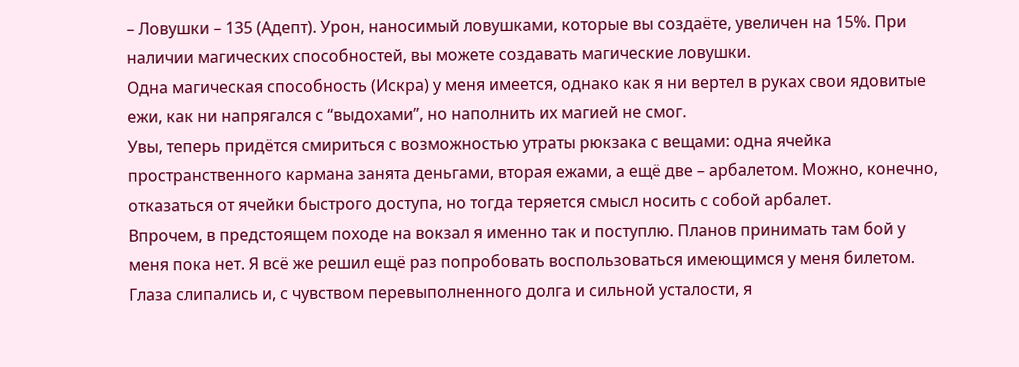– Ловушки – 135 (Адепт). Урон, наносимый ловушками, которые вы создаёте, увеличен на 15%. При наличии магических способностей, вы можете создавать магические ловушки.
Одна магическая способность (Искра) у меня имеется, однако как я ни вертел в руках свои ядовитые ежи, как ни напрягался с “выдохами”, но наполнить их магией не смог.
Увы, теперь придётся смириться с возможностью утраты рюкзака с вещами: одна ячейка пространственного кармана занята деньгами, вторая ежами, а ещё две – арбалетом. Можно, конечно, отказаться от ячейки быстрого доступа, но тогда теряется смысл носить с собой арбалет.
Впрочем, в предстоящем походе на вокзал я именно так и поступлю. Планов принимать там бой у меня пока нет. Я всё же решил ещё раз попробовать воспользоваться имеющимся у меня билетом.
Глаза слипались и, с чувством перевыполненного долга и сильной усталости, я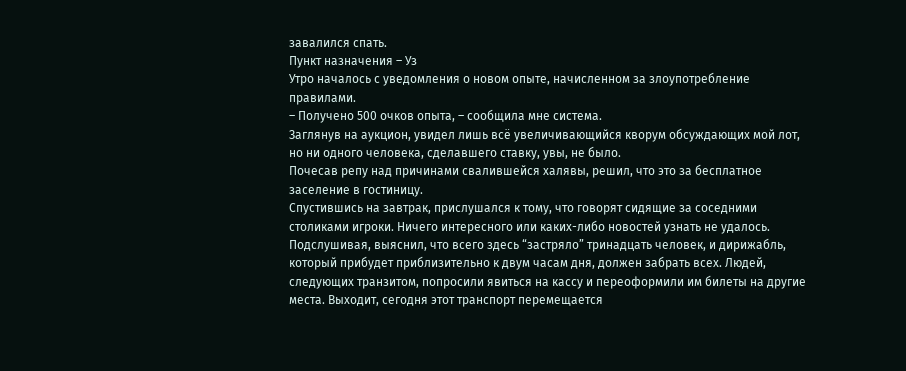завалился спать.
Пункт назначения – Уз
Утро началось с уведомления о новом опыте, начисленном за злоупотребление правилами.
– Получено 500 очков опыта, – сообщила мне система.
Заглянув на аукцион, увидел лишь всё увеличивающийся кворум обсуждающих мой лот, но ни одного человека, сделавшего ставку, увы, не было.
Почесав репу над причинами свалившейся халявы, решил, что это за бесплатное заселение в гостиницу.
Спустившись на завтрак, прислушался к тому, что говорят сидящие за соседними столиками игроки. Ничего интересного или каких-либо новостей узнать не удалось.
Подслушивая, выяснил, что всего здесь “застряло” тринадцать человек, и дирижабль, который прибудет приблизительно к двум часам дня, должен забрать всех. Людей, следующих транзитом, попросили явиться на кассу и переоформили им билеты на другие места. Выходит, сегодня этот транспорт перемещается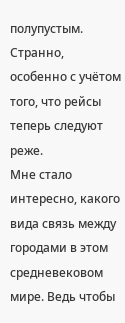полупустым. Странно, особенно с учётом того, что рейсы теперь следуют реже.
Мне стало интересно, какого вида связь между городами в этом средневековом мире. Ведь чтобы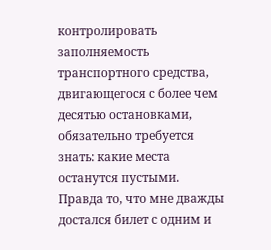контролировать заполняемость транспортного средства, двигающегося с более чем десятью остановками, обязательно требуется знать: какие места останутся пустыми. Правда то, что мне дважды достался билет с одним и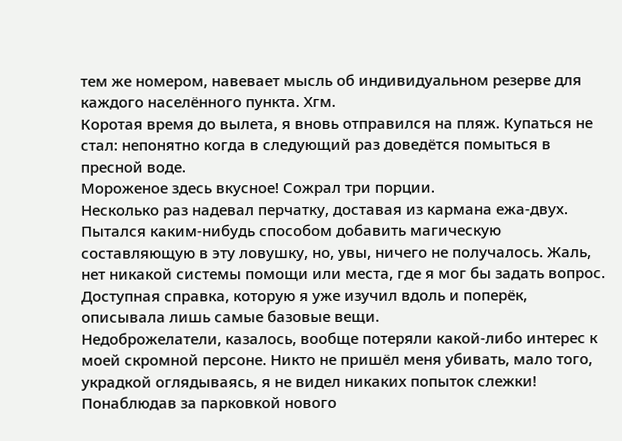тем же номером, навевает мысль об индивидуальном резерве для каждого населённого пункта. Хгм.
Коротая время до вылета, я вновь отправился на пляж. Купаться не стал: непонятно когда в следующий раз доведётся помыться в пресной воде.
Мороженое здесь вкусное! Сожрал три порции.
Несколько раз надевал перчатку, доставая из кармана ежа-двух. Пытался каким-нибудь способом добавить магическую составляющую в эту ловушку, но, увы, ничего не получалось. Жаль, нет никакой системы помощи или места, где я мог бы задать вопрос. Доступная справка, которую я уже изучил вдоль и поперёк, описывала лишь самые базовые вещи.
Недоброжелатели, казалось, вообще потеряли какой-либо интерес к моей скромной персоне. Никто не пришёл меня убивать, мало того, украдкой оглядываясь, я не видел никаких попыток слежки!
Понаблюдав за парковкой нового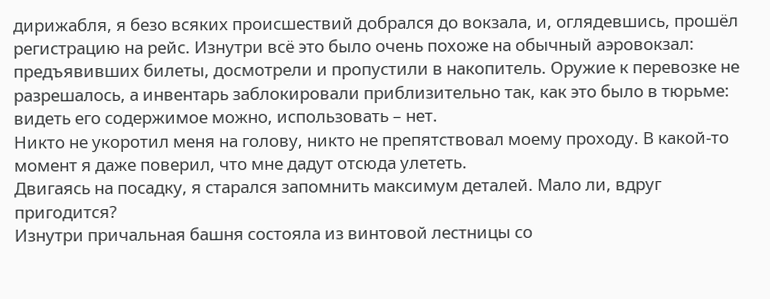дирижабля, я безо всяких происшествий добрался до вокзала, и, оглядевшись, прошёл регистрацию на рейс. Изнутри всё это было очень похоже на обычный аэровокзал: предъявивших билеты, досмотрели и пропустили в накопитель. Оружие к перевозке не разрешалось, а инвентарь заблокировали приблизительно так, как это было в тюрьме: видеть его содержимое можно, использовать – нет.
Никто не укоротил меня на голову, никто не препятствовал моему проходу. В какой-то момент я даже поверил, что мне дадут отсюда улететь.
Двигаясь на посадку, я старался запомнить максимум деталей. Мало ли, вдруг пригодится?
Изнутри причальная башня состояла из винтовой лестницы со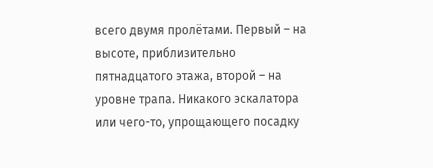всего двумя пролётами. Первый – на высоте, приблизительно пятнадцатого этажа, второй – на уровне трапа. Никакого эскалатора или чего-то, упрощающего посадку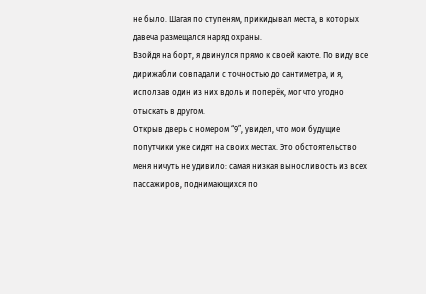не было. Шагая по ступеням, прикидывал места, в которых давеча размещался наряд охраны.
Взойдя на борт, я двинулся прямо к своей каюте. По виду все дирижабли совпадали с точностью до сантиметра, и я, исползав один из них вдоль и поперёк, мог что угодно отыскать в другом.
Открыв дверь с номером “9”, увидел, что мои будущие попутчики уже сидят на своих местах. Это обстоятельство меня ничуть не удивило: самая низкая выносливость из всех пассажиров, поднимающихся по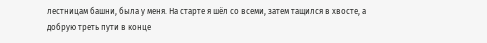лестницам башни, была у меня. На старте я шёл со всеми, затем тащился в хвосте, а добрую треть пути в конце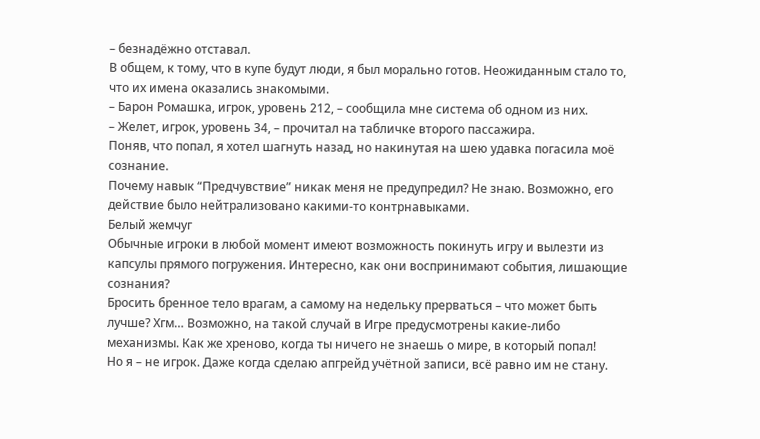– безнадёжно отставал.
В общем, к тому, что в купе будут люди, я был морально готов. Неожиданным стало то, что их имена оказались знакомыми.
– Барон Ромашка, игрок, уровень 212, – сообщила мне система об одном из них.
– Желет, игрок, уровень 34, – прочитал на табличке второго пассажира.
Поняв, что попал, я хотел шагнуть назад, но накинутая на шею удавка погасила моё сознание.
Почему навык “Предчувствие” никак меня не предупредил? Не знаю. Возможно, его действие было нейтрализовано какими-то контрнавыками.
Белый жемчуг
Обычные игроки в любой момент имеют возможность покинуть игру и вылезти из капсулы прямого погружения. Интересно, как они воспринимают события, лишающие сознания?
Бросить бренное тело врагам, а самому на недельку прерваться – что может быть лучше? Хгм… Возможно, на такой случай в Игре предусмотрены какие-либо механизмы. Как же хреново, когда ты ничего не знаешь о мире, в который попал!
Но я – не игрок. Даже когда сделаю апгрейд учётной записи, всё равно им не стану.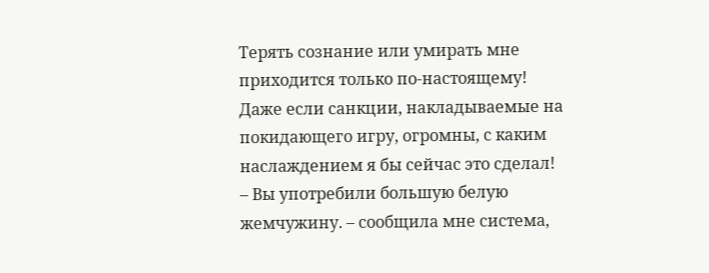Терять сознание или умирать мне приходится только по-настоящему! Даже если санкции, накладываемые на покидающего игру, огромны, с каким наслаждением я бы сейчас это сделал!
– Вы употребили большую белую жемчужину. – сообщила мне система,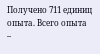Получено 711 единиц опыта. Всего опыта –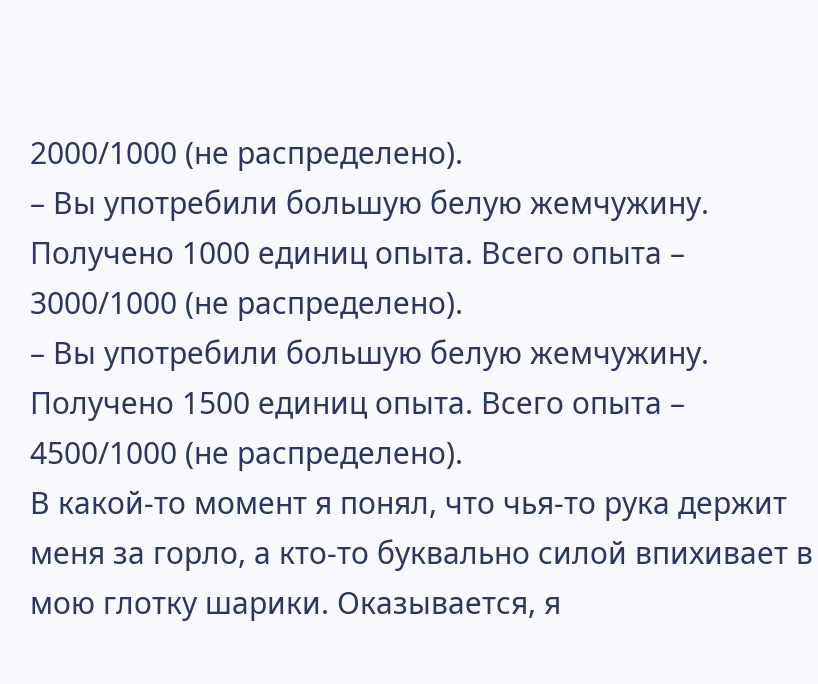2000/1000 (не распределено).
– Вы употребили большую белую жемчужину. Получено 1000 единиц опыта. Всего опыта – 3000/1000 (не распределено).
– Вы употребили большую белую жемчужину. Получено 1500 единиц опыта. Всего опыта – 4500/1000 (не распределено).
В какой-то момент я понял, что чья-то рука держит меня за горло, а кто-то буквально силой впихивает в мою глотку шарики. Оказывается, я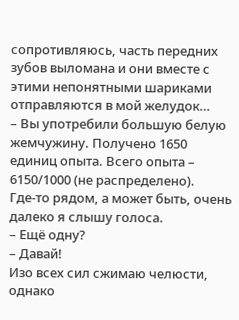сопротивляюсь, часть передних зубов выломана и они вместе с этими непонятными шариками отправляются в мой желудок…
– Вы употребили большую белую жемчужину. Получено 1650 единиц опыта. Всего опыта – 6150/1000 (не распределено).
Где-то рядом, а может быть, очень далеко я слышу голоса.
– Ещё одну?
– Давай!
Изо всех сил сжимаю челюсти, однако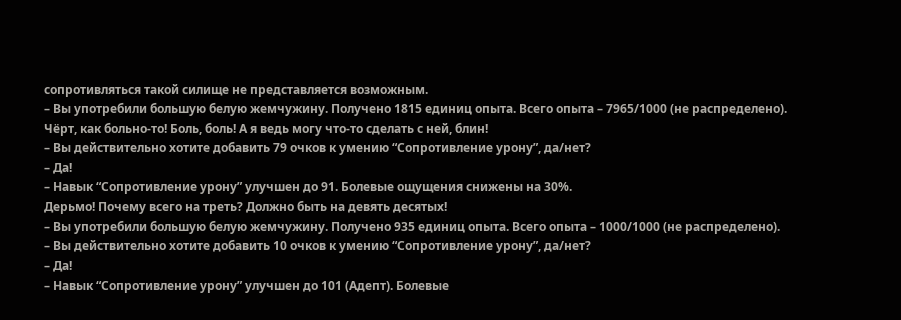сопротивляться такой силище не представляется возможным.
– Вы употребили большую белую жемчужину. Получено 1815 единиц опыта. Всего опыта – 7965/1000 (не распределено).
Чёрт, как больно-то! Боль, боль! А я ведь могу что-то сделать с ней, блин!
– Вы действительно хотите добавить 79 очков к умению “Сопротивление урону”, да/нет?
– Да!
– Навык “Сопротивление урону” улучшен до 91. Болевые ощущения снижены на 30%.
Дерьмо! Почему всего на треть? Должно быть на девять десятых!
– Вы употребили большую белую жемчужину. Получено 935 единиц опыта. Всего опыта – 1000/1000 (не распределено).
– Вы действительно хотите добавить 10 очков к умению “Сопротивление урону”, да/нет?
– Да!
– Навык “Сопротивление урону” улучшен до 101 (Адепт). Болевые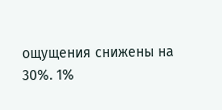ощущения снижены на 30%. 1%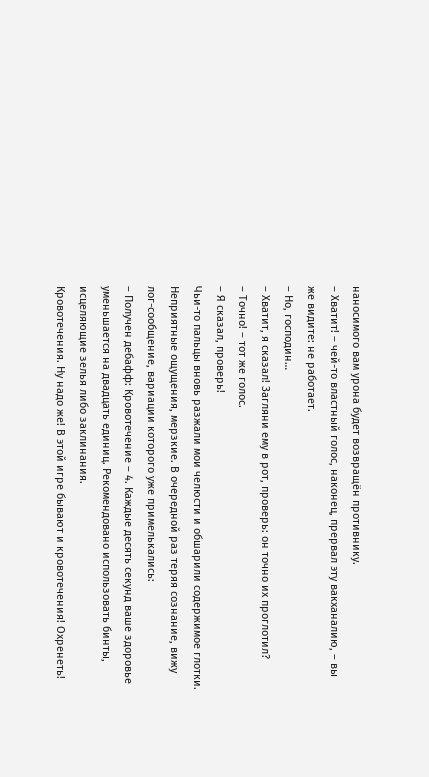наносимого вам урона будет возвращён противнику.
– Хватит! – чей-то властный голос, наконец, прервал эту вакханалию, – вы же видите: не работает.
– Но, господин…
– Хватит, я сказал! Загляни ему в рот, проверь: он точно их проглотил?
– Точно! – тот же голос.
– Я сказал, проверь!
Чьи-то пальцы вновь разжали мои челюсти и обшарили содержимое глотки. Неприятные ощущения, мерзкие. В очередной раз теряя сознание, вижу лог-сообщение, вариации которого уже примелькались:
– Получен дебафф: Кровотечение – 4. Каждые десять секунд ваше здоровье уменьшается на двадцать единиц. Рекомендовано использовать бинты, исцеляющие зелья либо заклинания.
Кровотечения. Ну надо же! В этой игре бывают и кровотечения! Охренеть!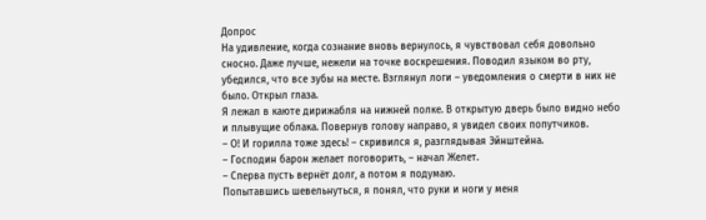Допрос
На удивление, когда сознание вновь вернулось, я чувствовал себя довольно сносно. Даже лучше, нежели на точке воскрешения. Поводил языком во рту, убедился, что все зубы на месте. Взглянул логи – уведомления о смерти в них не было. Открыл глаза.
Я лежал в каюте дирижабля на нижней полке. В открытую дверь было видно небо и плывущие облака. Повернув голову направо, я увидел своих попутчиков.
– О! И горилла тоже здесь! – скривился я, разглядывая Эйнштейна.
– Господин барон желает поговорить, – начал Желет.
– Сперва пусть вернёт долг, а потом я подумаю.
Попытавшись шевельнуться, я понял, что руки и ноги у меня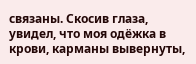связаны. Скосив глаза, увидел, что моя одёжка в крови, карманы вывернуты,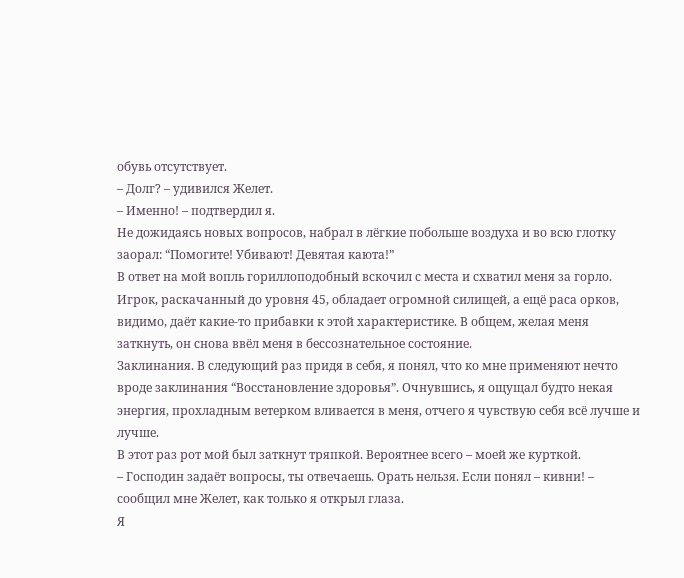обувь отсутствует.
– Долг? – удивился Желет.
– Именно! – подтвердил я.
Не дожидаясь новых вопросов, набрал в лёгкие побольше воздуха и во всю глотку заорал: “Помогите! Убивают! Девятая каюта!”
В ответ на мой вопль гориллоподобный вскочил с места и схватил меня за горло. Игрок, раскачанный до уровня 45, обладает огромной силищей, а ещё раса орков, видимо, даёт какие-то прибавки к этой характеристике. В общем, желая меня заткнуть, он снова ввёл меня в бессознательное состояние.
Заклинания. В следующий раз придя в себя, я понял, что ко мне применяют нечто вроде заклинания “Восстановление здоровья”. Очнувшись, я ощущал будто некая энергия, прохладным ветерком вливается в меня, отчего я чувствую себя всё лучше и лучше.
В этот раз рот мой был заткнут тряпкой. Вероятнее всего – моей же курткой.
– Господин задаёт вопросы, ты отвечаешь. Орать нельзя. Если понял – кивни! – сообщил мне Желет, как только я открыл глаза.
Я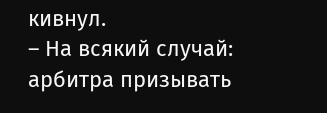кивнул.
– На всякий случай: арбитра призывать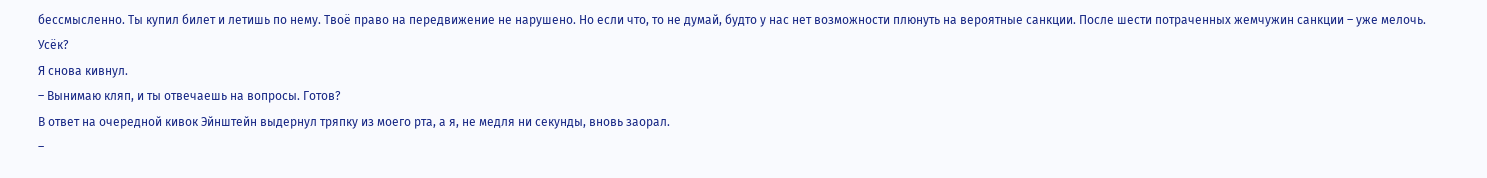бессмысленно. Ты купил билет и летишь по нему. Твоё право на передвижение не нарушено. Но если что, то не думай, будто у нас нет возможности плюнуть на вероятные санкции. После шести потраченных жемчужин санкции – уже мелочь. Усёк?
Я снова кивнул.
– Вынимаю кляп, и ты отвечаешь на вопросы. Готов?
В ответ на очередной кивок Эйнштейн выдернул тряпку из моего рта, а я, не медля ни секунды, вновь заорал.
–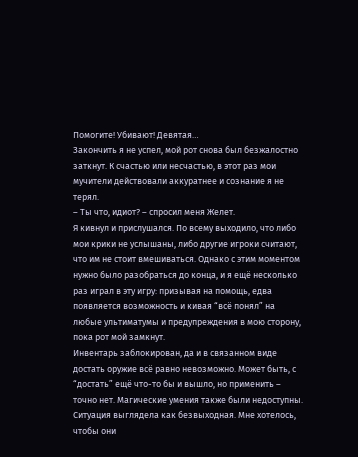Помогите! Убивают! Девятая…
Закончить я не успел, мой рот снова был безжалостно заткнут. К счастью или несчастью, в этот раз мои мучители действовали аккуратнее и сознание я не терял.
– Ты что, идиот? – спросил меня Желет.
Я кивнул и прислушался. По всему выходило, что либо мои крики не услышаны, либо другие игроки считают, что им не стоит вмешиваться. Однако с этим моментом нужно было разобраться до конца, и я ещё несколько раз играл в эту игру: призывая на помощь, едва появляется возможность и кивая “всё понял” на любые ультиматумы и предупреждения в мою сторону, пока рот мой замкнут.
Инвентарь заблокирован, да и в связанном виде достать оружие всё равно невозможно. Может быть, с “достать” ещё что-то бы и вышло, но применить – точно нет. Магические умения также были недоступны. Ситуация выглядела как безвыходная. Мне хотелось, чтобы они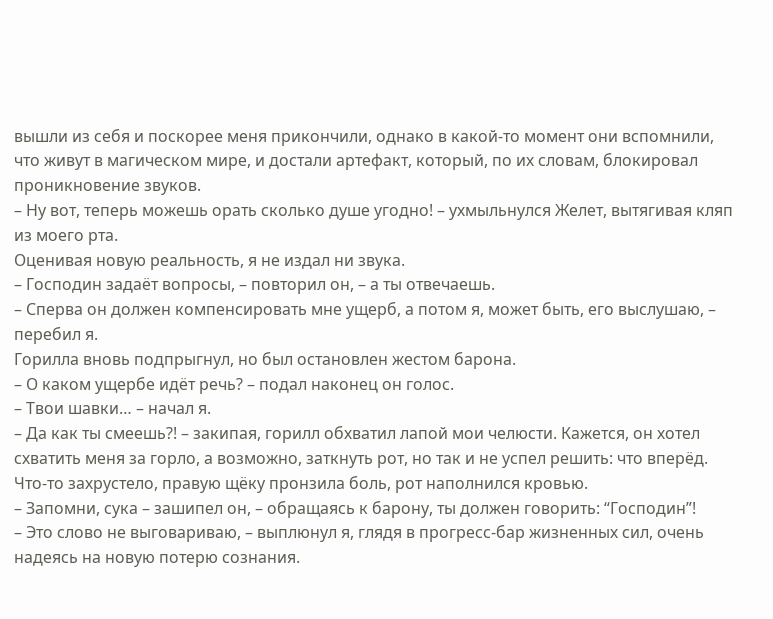вышли из себя и поскорее меня прикончили, однако в какой-то момент они вспомнили, что живут в магическом мире, и достали артефакт, который, по их словам, блокировал проникновение звуков.
– Ну вот, теперь можешь орать сколько душе угодно! – ухмыльнулся Желет, вытягивая кляп из моего рта.
Оценивая новую реальность, я не издал ни звука.
– Господин задаёт вопросы, – повторил он, – а ты отвечаешь.
– Сперва он должен компенсировать мне ущерб, а потом я, может быть, его выслушаю, – перебил я.
Горилла вновь подпрыгнул, но был остановлен жестом барона.
– О каком ущербе идёт речь? – подал наконец он голос.
– Твои шавки… – начал я.
– Да как ты смеешь?! – закипая, горилл обхватил лапой мои челюсти. Кажется, он хотел схватить меня за горло, а возможно, заткнуть рот, но так и не успел решить: что вперёд.
Что-то захрустело, правую щёку пронзила боль, рот наполнился кровью.
– Запомни, сука – зашипел он, – обращаясь к барону, ты должен говорить: “Господин”!
– Это слово не выговариваю, – выплюнул я, глядя в прогресс-бар жизненных сил, очень надеясь на новую потерю сознания.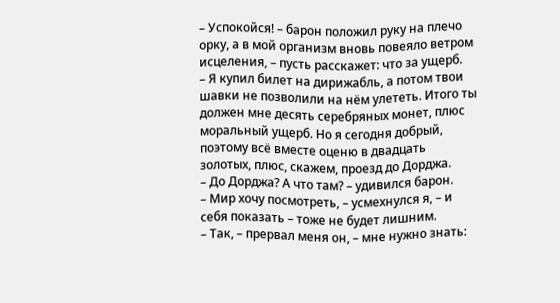– Успокойся! – барон положил руку на плечо орку, а в мой организм вновь повеяло ветром исцеления, – пусть расскажет: что за ущерб.
– Я купил билет на дирижабль, а потом твои шавки не позволили на нём улететь. Итого ты должен мне десять серебряных монет, плюс моральный ущерб. Но я сегодня добрый, поэтому всё вместе оценю в двадцать золотых, плюс, скажем, проезд до Дорджа.
– До Дорджа? А что там? – удивился барон.
– Мир хочу посмотреть, – усмехнулся я, – и себя показать – тоже не будет лишним.
– Так, – прервал меня он, – мне нужно знать: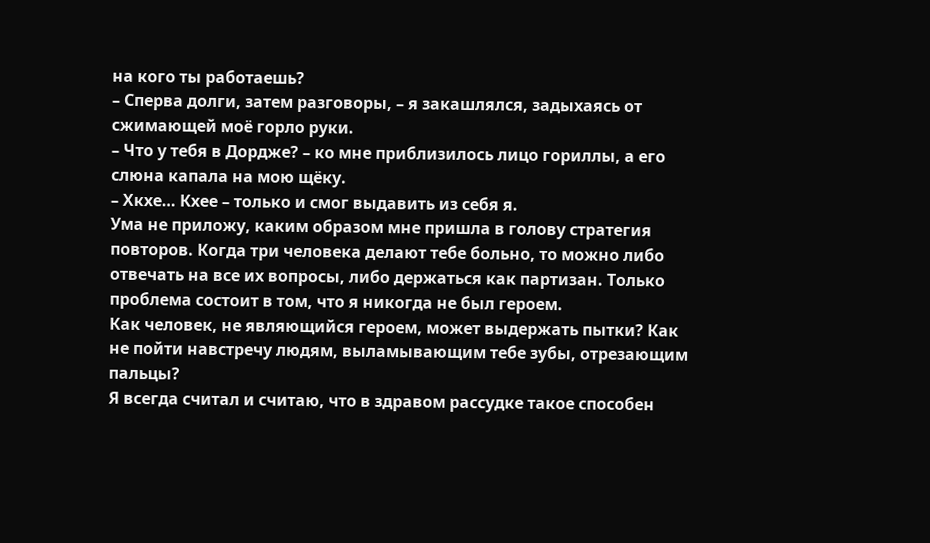на кого ты работаешь?
– Сперва долги, затем разговоры, – я закашлялся, задыхаясь от сжимающей моё горло руки.
– Что у тебя в Дордже? – ко мне приблизилось лицо гориллы, а его слюна капала на мою щёку.
– Хкхе… Кхее – только и смог выдавить из себя я.
Ума не приложу, каким образом мне пришла в голову стратегия повторов. Когда три человека делают тебе больно, то можно либо отвечать на все их вопросы, либо держаться как партизан. Только проблема состоит в том, что я никогда не был героем.
Как человек, не являющийся героем, может выдержать пытки? Как не пойти навстречу людям, выламывающим тебе зубы, отрезающим пальцы?
Я всегда считал и считаю, что в здравом рассудке такое способен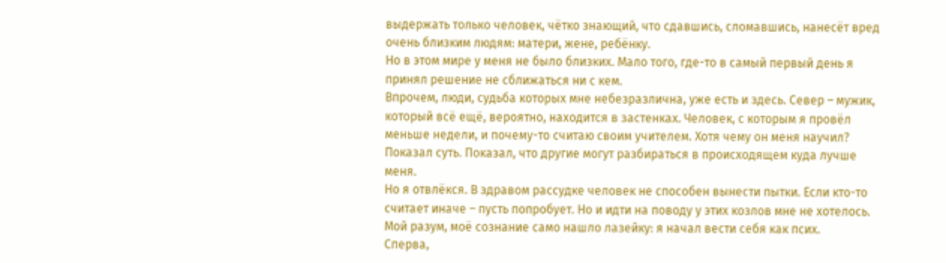выдержать только человек, чётко знающий, что сдавшись, сломавшись, нанесёт вред очень близким людям: матери, жене, ребёнку.
Но в этом мире у меня не было близких. Мало того, где-то в самый первый день я принял решение не сближаться ни с кем.
Впрочем, люди, судьба которых мне небезразлична, уже есть и здесь. Север – мужик, который всё ещё, вероятно, находится в застенках. Человек, с которым я провёл меньше недели, и почему-то считаю своим учителем. Хотя чему он меня научил? Показал суть. Показал, что другие могут разбираться в происходящем куда лучше меня.
Но я отвлёкся. В здравом рассудке человек не способен вынести пытки. Если кто-то считает иначе – пусть попробует. Но и идти на поводу у этих козлов мне не хотелось. Мой разум, моё сознание само нашло лазейку: я начал вести себя как псих.
Сперва,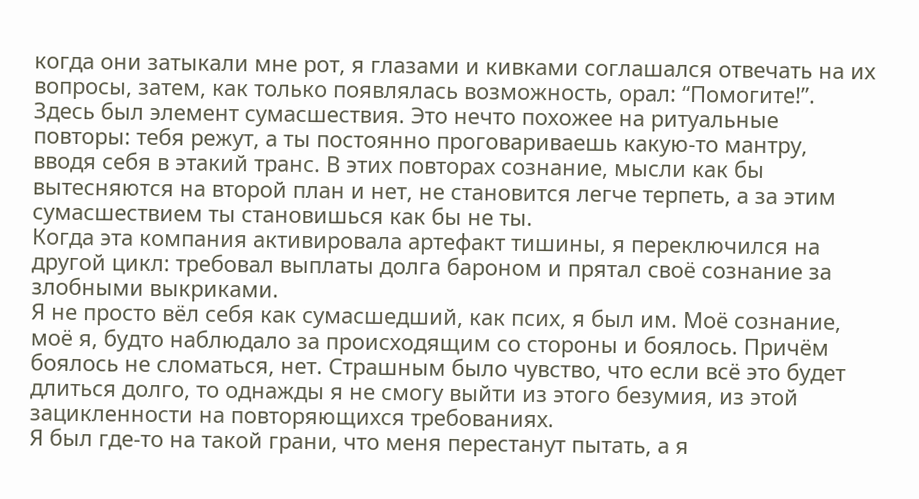когда они затыкали мне рот, я глазами и кивками соглашался отвечать на их вопросы, затем, как только появлялась возможность, орал: “Помогите!”. Здесь был элемент сумасшествия. Это нечто похожее на ритуальные повторы: тебя режут, а ты постоянно проговариваешь какую-то мантру, вводя себя в этакий транс. В этих повторах сознание, мысли как бы вытесняются на второй план и нет, не становится легче терпеть, а за этим сумасшествием ты становишься как бы не ты.
Когда эта компания активировала артефакт тишины, я переключился на другой цикл: требовал выплаты долга бароном и прятал своё сознание за злобными выкриками.
Я не просто вёл себя как сумасшедший, как псих, я был им. Моё сознание, моё я, будто наблюдало за происходящим со стороны и боялось. Причём боялось не сломаться, нет. Страшным было чувство, что если всё это будет длиться долго, то однажды я не смогу выйти из этого безумия, из этой зацикленности на повторяющихся требованиях.
Я был где-то на такой грани, что меня перестанут пытать, а я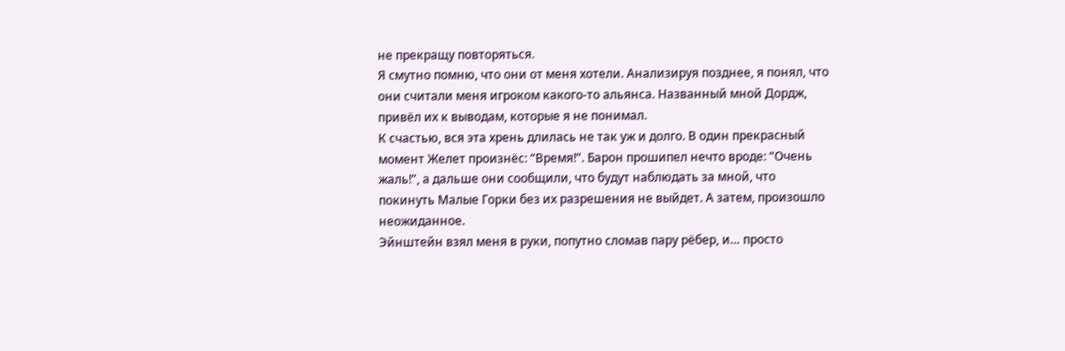не прекращу повторяться.
Я смутно помню, что они от меня хотели. Анализируя позднее, я понял, что они считали меня игроком какого-то альянса. Названный мной Дордж, привёл их к выводам, которые я не понимал.
К счастью, вся эта хрень длилась не так уж и долго. В один прекрасный момент Желет произнёс: “Время!”. Барон прошипел нечто вроде: “Очень жаль!”, а дальше они сообщили, что будут наблюдать за мной, что покинуть Малые Горки без их разрешения не выйдет. А затем, произошло неожиданное.
Эйнштейн взял меня в руки, попутно сломав пару рёбер, и… просто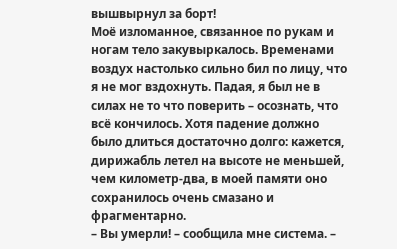вышвырнул за борт!
Моё изломанное, связанное по рукам и ногам тело закувыркалось. Временами воздух настолько сильно бил по лицу, что я не мог вздохнуть. Падая, я был не в силах не то что поверить – осознать, что всё кончилось. Хотя падение должно было длиться достаточно долго: кажется, дирижабль летел на высоте не меньшей, чем километр-два, в моей памяти оно сохранилось очень смазано и фрагментарно.
– Вы умерли! – сообщила мне система. –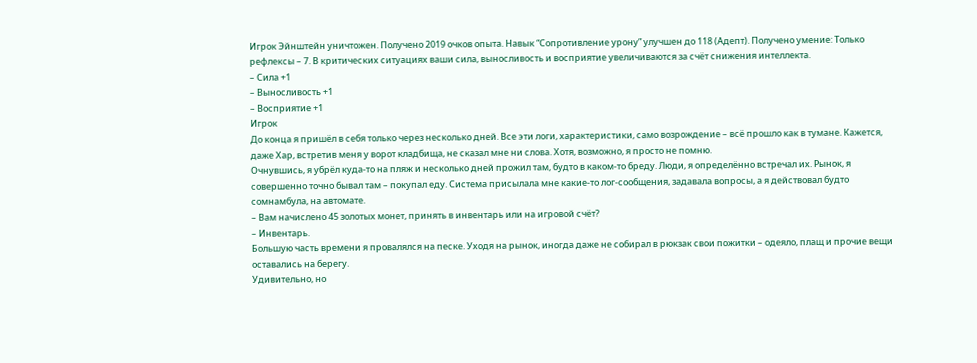Игрок Эйнштейн уничтожен. Получено 2019 очков опыта. Навык “Сопротивление урону” улучшен до 118 (Адепт). Получено умение: Только рефлексы – 7. В критических ситуациях ваши сила, выносливость и восприятие увеличиваются за счёт снижения интеллекта.
– Сила +1
– Выносливость +1
– Восприятие +1
Игрок
До конца я пришёл в себя только через несколько дней. Все эти логи, характеристики, само возрождение – всё прошло как в тумане. Кажется, даже Хар, встретив меня у ворот кладбища, не сказал мне ни слова. Хотя, возможно, я просто не помню.
Очнувшись, я убрёл куда-то на пляж и несколько дней прожил там, будто в каком-то бреду. Люди, я определённо встречал их. Рынок, я совершенно точно бывал там – покупал еду. Система присылала мне какие-то лог-сообщения, задавала вопросы, а я действовал будто сомнамбула, на автомате.
– Вам начислено 45 золотых монет, принять в инвентарь или на игровой счёт?
– Инвентарь.
Большую часть времени я провалялся на песке. Уходя на рынок, иногда даже не собирал в рюкзак свои пожитки – одеяло, плащ и прочие вещи оставались на берегу.
Удивительно, но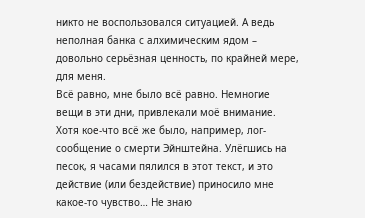никто не воспользовался ситуацией. А ведь неполная банка с алхимическим ядом – довольно серьёзная ценность, по крайней мере, для меня.
Всё равно, мне было всё равно. Немногие вещи в эти дни, привлекали моё внимание. Хотя кое-что всё же было, например, лог-сообщение о смерти Эйнштейна. Улёгшись на песок, я часами пялился в этот текст, и это действие (или бездействие) приносило мне какое-то чувство… Не знаю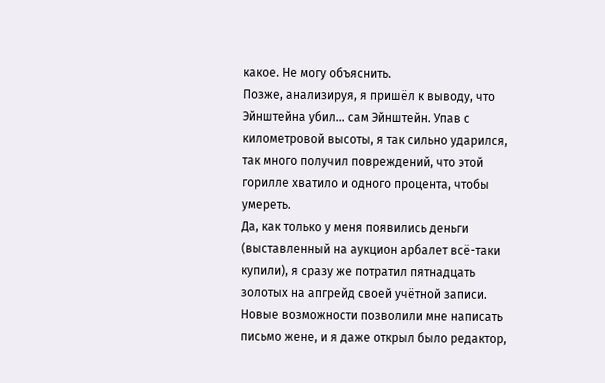какое. Не могу объяснить.
Позже, анализируя, я пришёл к выводу, что Эйнштейна убил… сам Эйнштейн. Упав с километровой высоты, я так сильно ударился, так много получил повреждений, что этой горилле хватило и одного процента, чтобы умереть.
Да, как только у меня появились деньги (выставленный на аукцион арбалет всё-таки купили), я сразу же потратил пятнадцать золотых на апгрейд своей учётной записи.
Новые возможности позволили мне написать письмо жене, и я даже открыл было редактор,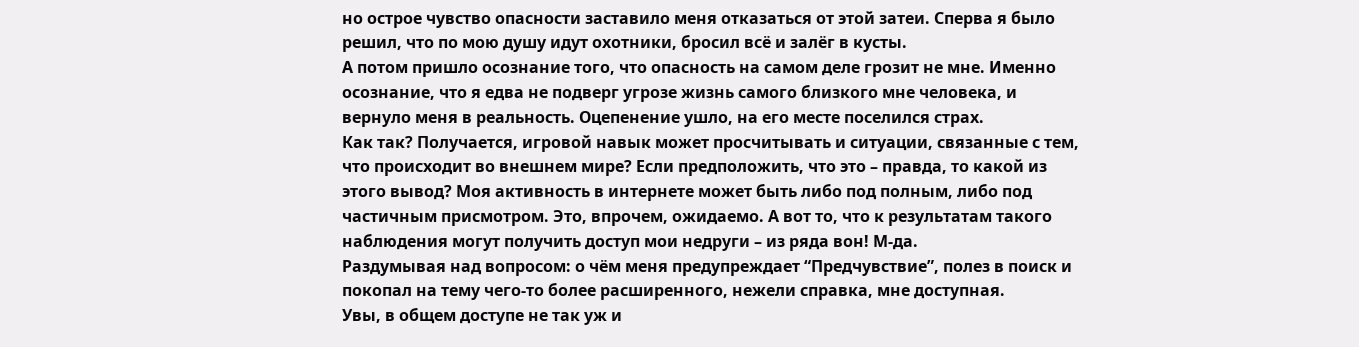но острое чувство опасности заставило меня отказаться от этой затеи. Сперва я было решил, что по мою душу идут охотники, бросил всё и залёг в кусты.
А потом пришло осознание того, что опасность на самом деле грозит не мне. Именно осознание, что я едва не подверг угрозе жизнь самого близкого мне человека, и вернуло меня в реальность. Оцепенение ушло, на его месте поселился страх.
Как так? Получается, игровой навык может просчитывать и ситуации, связанные с тем, что происходит во внешнем мире? Если предположить, что это – правда, то какой из этого вывод? Моя активность в интернете может быть либо под полным, либо под частичным присмотром. Это, впрочем, ожидаемо. А вот то, что к результатам такого наблюдения могут получить доступ мои недруги – из ряда вон! М-да.
Раздумывая над вопросом: о чём меня предупреждает “Предчувствие”, полез в поиск и покопал на тему чего-то более расширенного, нежели справка, мне доступная.
Увы, в общем доступе не так уж и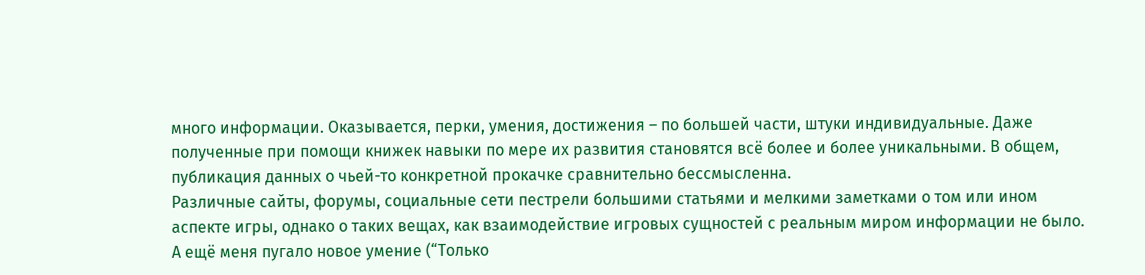много информации. Оказывается, перки, умения, достижения – по большей части, штуки индивидуальные. Даже полученные при помощи книжек навыки по мере их развития становятся всё более и более уникальными. В общем, публикация данных о чьей-то конкретной прокачке сравнительно бессмысленна.
Различные сайты, форумы, социальные сети пестрели большими статьями и мелкими заметками о том или ином аспекте игры, однако о таких вещах, как взаимодействие игровых сущностей с реальным миром информации не было.
А ещё меня пугало новое умение (“Только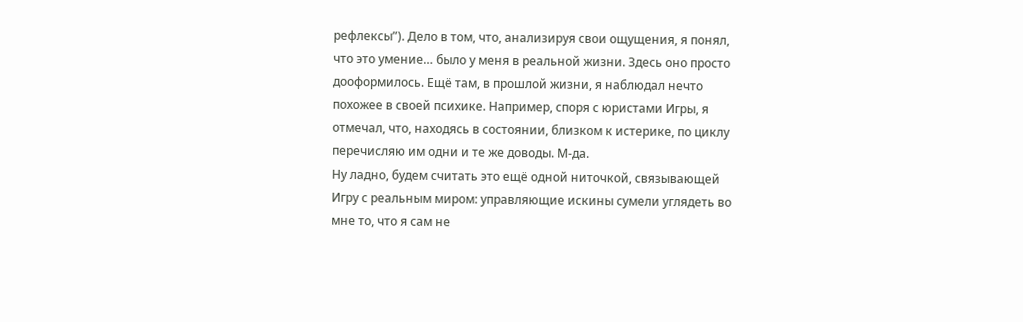рефлексы”). Дело в том, что, анализируя свои ощущения, я понял, что это умение… было у меня в реальной жизни. Здесь оно просто дооформилось. Ещё там, в прошлой жизни, я наблюдал нечто похожее в своей психике. Например, споря с юристами Игры, я отмечал, что, находясь в состоянии, близком к истерике, по циклу перечисляю им одни и те же доводы. М-да.
Ну ладно, будем считать это ещё одной ниточкой, связывающей Игру с реальным миром: управляющие искины сумели углядеть во мне то, что я сам не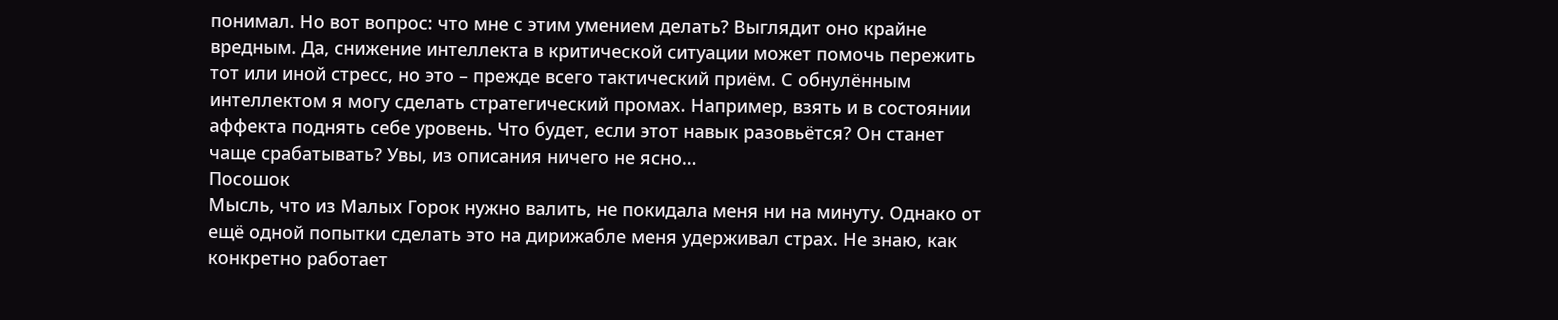понимал. Но вот вопрос: что мне с этим умением делать? Выглядит оно крайне вредным. Да, снижение интеллекта в критической ситуации может помочь пережить тот или иной стресс, но это – прежде всего тактический приём. С обнулённым интеллектом я могу сделать стратегический промах. Например, взять и в состоянии аффекта поднять себе уровень. Что будет, если этот навык разовьётся? Он станет чаще срабатывать? Увы, из описания ничего не ясно…
Посошок
Мысль, что из Малых Горок нужно валить, не покидала меня ни на минуту. Однако от ещё одной попытки сделать это на дирижабле меня удерживал страх. Не знаю, как конкретно работает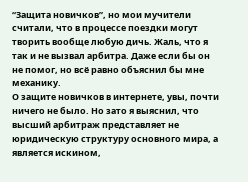“Защита новичков”, но мои мучители считали, что в процессе поездки могут творить вообще любую дичь. Жаль, что я так и не вызвал арбитра. Даже если бы он не помог, но всё равно объяснил бы мне механику.
О защите новичков в интернете, увы, почти ничего не было. Но зато я выяснил, что высший арбитраж представляет не юридическую структуру основного мира, а является искином,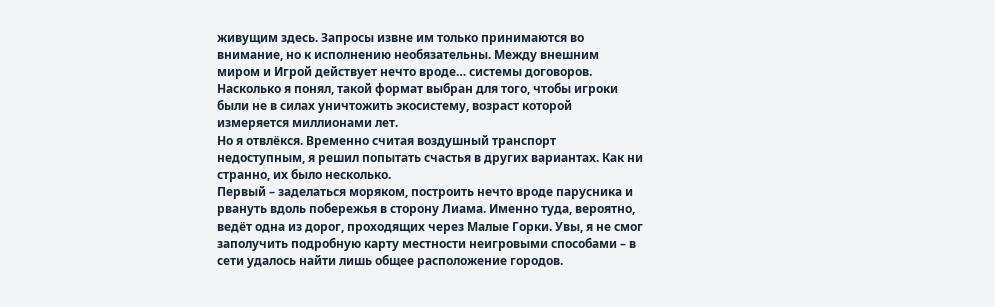живущим здесь. Запросы извне им только принимаются во внимание, но к исполнению необязательны. Между внешним миром и Игрой действует нечто вроде… системы договоров.
Насколько я понял, такой формат выбран для того, чтобы игроки были не в силах уничтожить экосистему, возраст которой измеряется миллионами лет.
Но я отвлёкся. Временно считая воздушный транспорт недоступным, я решил попытать счастья в других вариантах. Как ни странно, их было несколько.
Первый – заделаться моряком, построить нечто вроде парусника и рвануть вдоль побережья в сторону Лиама. Именно туда, вероятно, ведёт одна из дорог, проходящих через Малые Горки. Увы, я не смог заполучить подробную карту местности неигровыми способами – в сети удалось найти лишь общее расположение городов.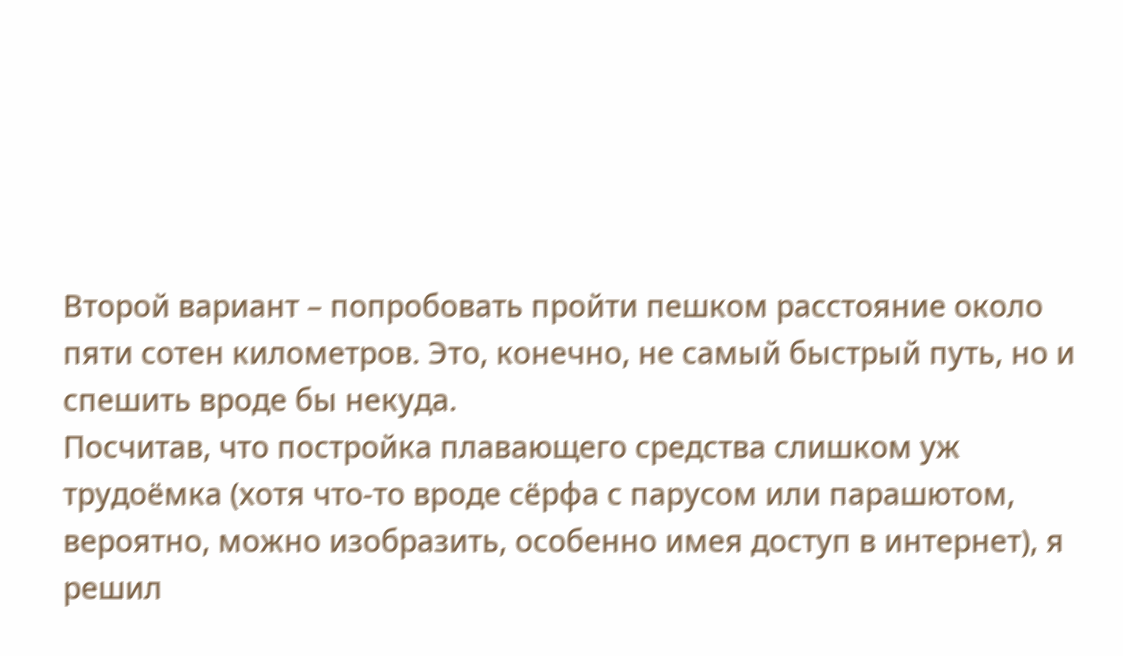Второй вариант – попробовать пройти пешком расстояние около пяти сотен километров. Это, конечно, не самый быстрый путь, но и спешить вроде бы некуда.
Посчитав, что постройка плавающего средства слишком уж трудоёмка (хотя что-то вроде сёрфа с парусом или парашютом, вероятно, можно изобразить, особенно имея доступ в интернет), я решил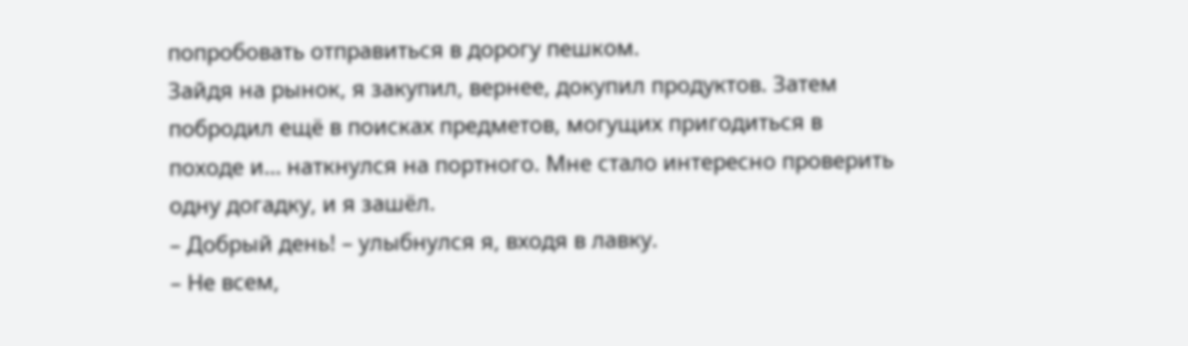попробовать отправиться в дорогу пешком.
Зайдя на рынок, я закупил, вернее, докупил продуктов. Затем побродил ещё в поисках предметов, могущих пригодиться в походе и… наткнулся на портного. Мне стало интересно проверить одну догадку, и я зашёл.
– Добрый день! – улыбнулся я, входя в лавку.
– Не всем,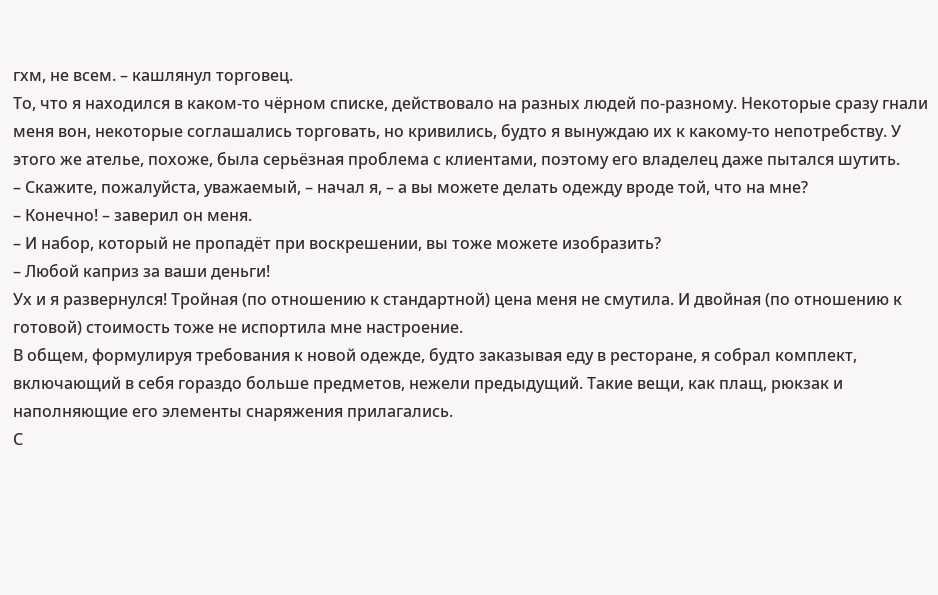гхм, не всем. – кашлянул торговец.
То, что я находился в каком-то чёрном списке, действовало на разных людей по-разному. Некоторые сразу гнали меня вон, некоторые соглашались торговать, но кривились, будто я вынуждаю их к какому-то непотребству. У этого же ателье, похоже, была серьёзная проблема с клиентами, поэтому его владелец даже пытался шутить.
– Скажите, пожалуйста, уважаемый, – начал я, – а вы можете делать одежду вроде той, что на мне?
– Конечно! – заверил он меня.
– И набор, который не пропадёт при воскрешении, вы тоже можете изобразить?
– Любой каприз за ваши деньги!
Ух и я развернулся! Тройная (по отношению к стандартной) цена меня не смутила. И двойная (по отношению к готовой) стоимость тоже не испортила мне настроение.
В общем, формулируя требования к новой одежде, будто заказывая еду в ресторане, я собрал комплект, включающий в себя гораздо больше предметов, нежели предыдущий. Такие вещи, как плащ, рюкзак и наполняющие его элементы снаряжения прилагались.
С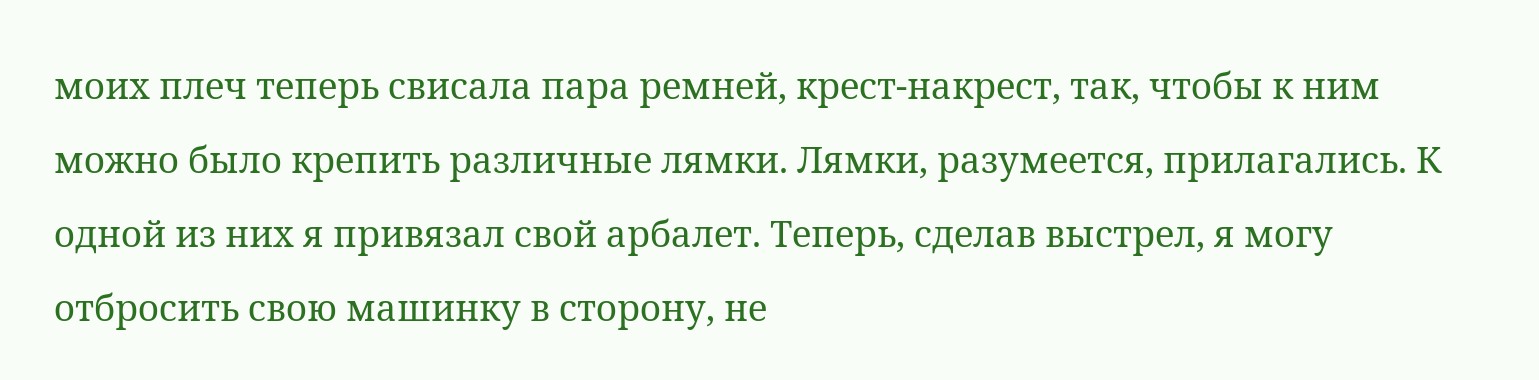моих плеч теперь свисала пара ремней, крест-накрест, так, чтобы к ним можно было крепить различные лямки. Лямки, разумеется, прилагались. К одной из них я привязал свой арбалет. Теперь, сделав выстрел, я могу отбросить свою машинку в сторону, не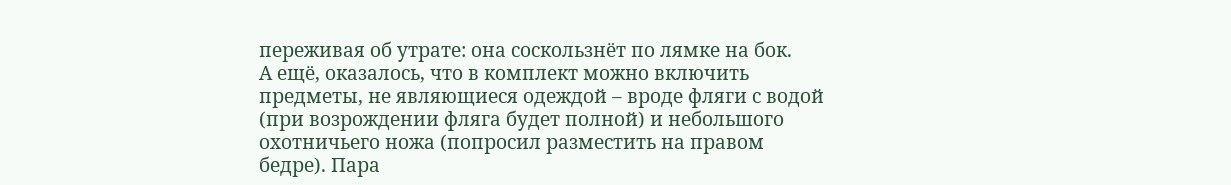переживая об утрате: она соскользнёт по лямке на бок.
А ещё, оказалось, что в комплект можно включить предметы, не являющиеся одеждой – вроде фляги с водой (при возрождении фляга будет полной) и небольшого охотничьего ножа (попросил разместить на правом бедре). Пара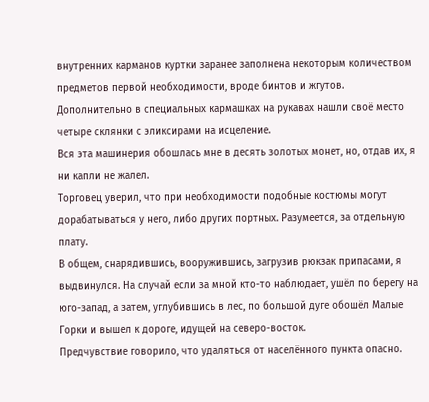внутренних карманов куртки заранее заполнена некоторым количеством предметов первой необходимости, вроде бинтов и жгутов. Дополнительно в специальных кармашках на рукавах нашли своё место четыре склянки с эликсирами на исцеление.
Вся эта машинерия обошлась мне в десять золотых монет, но, отдав их, я ни капли не жалел.
Торговец уверил, что при необходимости подобные костюмы могут дорабатываться у него, либо других портных. Разумеется, за отдельную плату.
В общем, снарядившись, вооружившись, загрузив рюкзак припасами, я выдвинулся. На случай если за мной кто-то наблюдает, ушёл по берегу на юго-запад, а затем, углубившись в лес, по большой дуге обошёл Малые Горки и вышел к дороге, идущей на северо-восток.
Предчувствие говорило, что удаляться от населённого пункта опасно.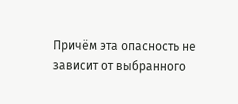Причём эта опасность не зависит от выбранного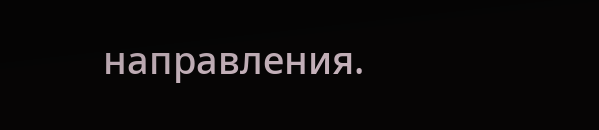направления.